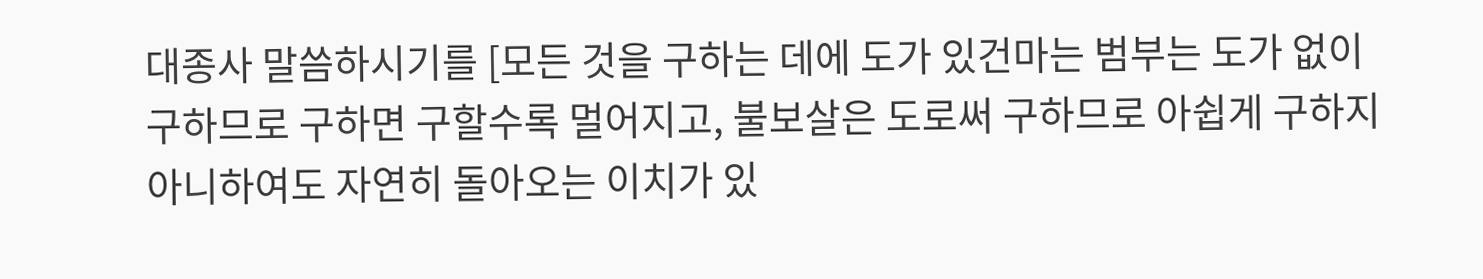대종사 말씀하시기를 [모든 것을 구하는 데에 도가 있건마는 범부는 도가 없이 구하므로 구하면 구할수록 멀어지고, 불보살은 도로써 구하므로 아쉽게 구하지 아니하여도 자연히 돌아오는 이치가 있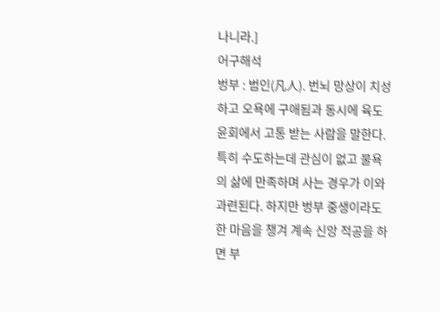나니라.]
어구해석
벙부 : 범인(凡人). 번뇌 망상이 치성하고 오욕에 구애됨과 동시에 육도 윤회에서 고통 받는 사람을 말한다. 특히 수도하는데 관심이 없고 물욕의 삶에 만족하며 사는 경우가 이와 과련된다. 하지만 벙부 중생이라도 한 마음을 챙겨 계속 신앙 적공을 하면 부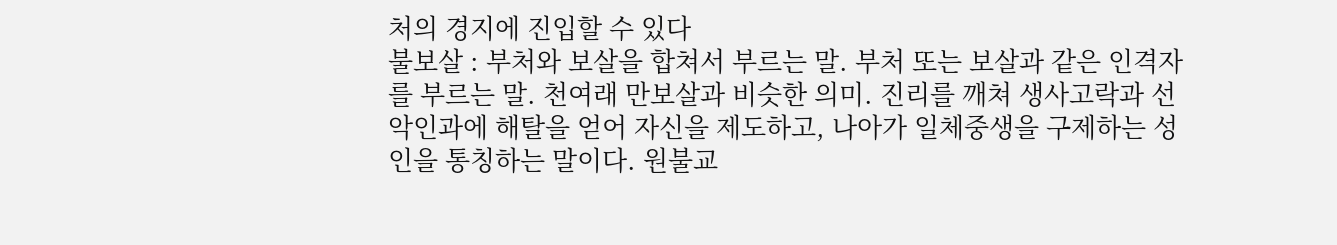처의 경지에 진입할 수 있다
불보살 : 부처와 보살을 합쳐서 부르는 말. 부처 또는 보살과 같은 인격자를 부르는 말. 천여래 만보살과 비슷한 의미. 진리를 깨쳐 생사고락과 선악인과에 해탈을 얻어 자신을 제도하고, 나아가 일체중생을 구제하는 성인을 통칭하는 말이다. 원불교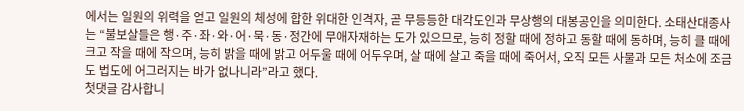에서는 일원의 위력을 얻고 일원의 체성에 합한 위대한 인격자, 곧 무등등한 대각도인과 무상행의 대봉공인을 의미한다. 소태산대종사는 “불보살들은 행·주·좌·와·어·묵·동·정간에 무애자재하는 도가 있으므로, 능히 정할 때에 정하고 동할 때에 동하며, 능히 클 때에 크고 작을 때에 작으며, 능히 밝을 때에 밝고 어두울 때에 어두우며, 살 때에 살고 죽을 때에 죽어서, 오직 모든 사물과 모든 처소에 조금도 법도에 어그러지는 바가 없나니라”라고 했다.
첫댓글 감사합니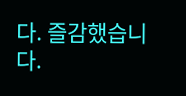다. 즐감했습니다.